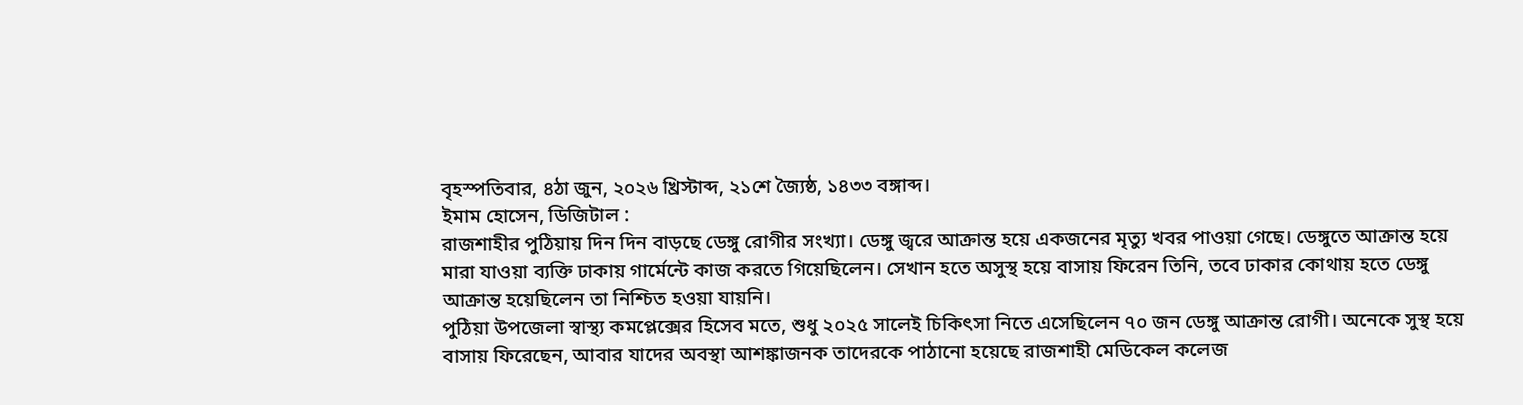বৃহস্পতিবার, ৪ঠা জুন, ২০২৬ খ্রিস্টাব্দ, ২১শে জ্যৈষ্ঠ, ১৪৩৩ বঙ্গাব্দ।
ইমাম হোসেন, ডিজিটাল :
রাজশাহীর পুঠিয়ায় দিন দিন বাড়ছে ডেঙ্গু রোগীর সংখ্যা। ডেঙ্গু জ্বরে আক্রান্ত হয়ে একজনের মৃত্যু খবর পাওয়া গেছে। ডেঙ্গুতে আক্রান্ত হয়ে মারা যাওয়া ব্যক্তি ঢাকায় গার্মেন্টে কাজ করতে গিয়েছিলেন। সেখান হতে অসুস্থ হয়ে বাসায় ফিরেন তিনি, তবে ঢাকার কোথায় হতে ডেঙ্গু আক্রান্ত হয়েছিলেন তা নিশ্চিত হওয়া যায়নি।
পুঠিয়া উপজেলা স্বাস্থ্য কমপ্লেক্সের হিসেব মতে, শুধু ২০২৫ সালেই চিকিৎসা নিতে এসেছিলেন ৭০ জন ডেঙ্গু আক্রান্ত রোগী। অনেকে সুস্থ হয়ে বাসায় ফিরেছেন, আবার যাদের অবস্থা আশঙ্কাজনক তাদেরকে পাঠানো হয়েছে রাজশাহী মেডিকেল কলেজ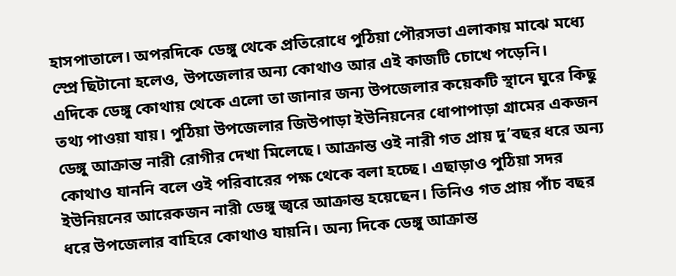হাসপাতালে। অপরদিকে ডেঙ্গু থেকে প্রতিরোধে পুঠিয়া পৌরসভা এলাকায় মাঝে মধ্যে স্প্রে ছিটানো হলেও, উপজেলার অন্য কোথাও আর এই কাজটি চোখে পড়েনি।
এদিকে ডেঙ্গু কোথায় থেকে এলো তা জানার জন্য উপজেলার কয়েকটি স্থানে ঘুরে কিছু তথ্য পাওয়া যায়। পুঠিয়া উপজেলার জিউপাড়া ইউনিয়নের ধোপাপাড়া গ্রামের একজন ডেঙ্গু আক্রান্ত নারী রোগীর দেখা মিলেছে। আক্রান্ত ওই নারী গত প্রায় দু’বছর ধরে অন্য কোথাও যাননি বলে ওই পরিবারের পক্ষ থেকে বলা হচ্ছে। এছাড়াও পুঠিয়া সদর ইউনিয়নের আরেকজন নারী ডেঙ্গু জ্বরে আক্রান্ত হয়েছেন। তিনিও গত প্রায় পাঁচ বছর ধরে উপজেলার বাহিরে কোথাও যায়নি। অন্য দিকে ডেঙ্গু আক্রান্ত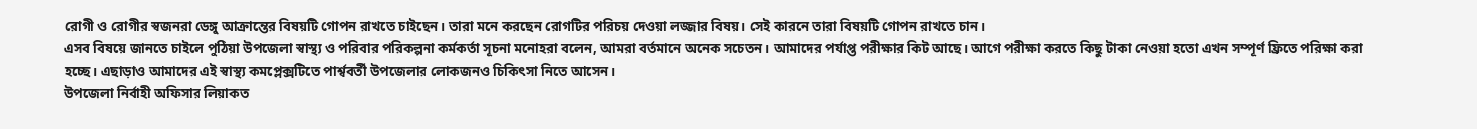রোগী ও রোগীর স্বজনরা ডেঙ্গু আক্রান্তের বিষয়টি গোপন রাখতে চাইছেন। তারা মনে করছেন রোগটির পরিচয় দেওয়া লজ্জার বিষয়। সেই কারনে তারা বিষয়টি গোপন রাখতে চান।
এসব বিষয়ে জানতে চাইলে পুঠিয়া উপজেলা স্বাস্থ্য ও পরিবার পরিকল্পনা কর্মকর্তা সূচনা মনোহরা বলেন, আমরা বর্তমানে অনেক সচেতন। আমাদের পর্যাপ্ত পরীক্ষার কিট আছে। আগে পরীক্ষা করতে কিছু টাকা নেওয়া হতো এখন সম্পূর্ণ ফ্রিতে পরিক্ষা করা হচ্ছে। এছাড়াও আমাদের এই স্বাস্থ্য কমপ্লেক্সটিতে পার্শ্ববর্তী উপজেলার লোকজনও চিকিৎসা নিতে আসেন।
উপজেলা নির্বাহী অফিসার লিয়াকত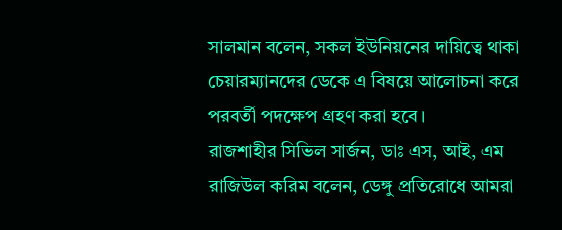সালমান বলেন, সকল ইউনিয়নের দায়িত্বে থাকা চেয়ারম্যানদের ডেকে এ বিষয়ে আলোচনা করে পরবর্তী পদক্ষেপ গ্রহণ করা হবে।
রাজশাহীর সিভিল সার্জন, ডাঃ এস, আই, এম রাজিউল করিম বলেন, ডেঙ্গু প্রতিরোধে আমরা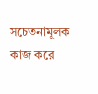সচেতনামূলক কাজ করে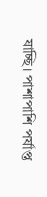যাচ্ছি। পাশাপাশি পর্যাপ্ত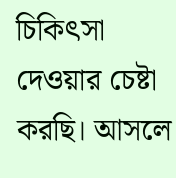চিকিৎসা দেওয়ার চেষ্টা করছি। আসলে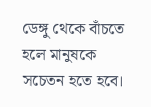ডেঙ্গু থেকে বাঁচতে হলে মানুষকে সচেতন হতে হবে।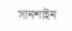সানশাইন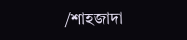/শাহজাদা